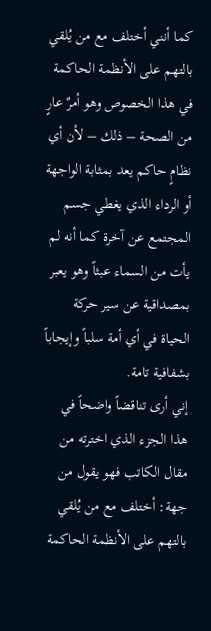كما أنني أختلف مع من يُلقي بالتهم على الأنظمة الحاكمة في هذا الخصوص وهو أمرٌ عارٍ من الصحة – ذلك – لأن أي نظامٍ حاكم يعد بمثابة الواجهة أو الرداء الذي يغطي جسم المجتمع عن آخرة كما أنه لم يأت من السماء عبثاً وهو يعبر بمصداقية عن سير حركة الحياة في أي أمة سلباً وإيجاباً بشفافية تامة.
إني أرى تناقضاً واضحاً في هذا الجزء الذي اخترته من مقال الكاتب فهو يقول من جهة: أختلف مع من يُلقي بالتهم على الأنظمة الحاكمة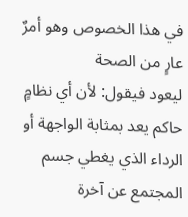في هذا الخصوص وهو أمرٌ عارٍ من الصحة
ليعود فيقول: لأن أي نظامٍ حاكم يعد بمثابة الواجهة أو الرداء الذي يغطي جسم المجتمع عن آخرة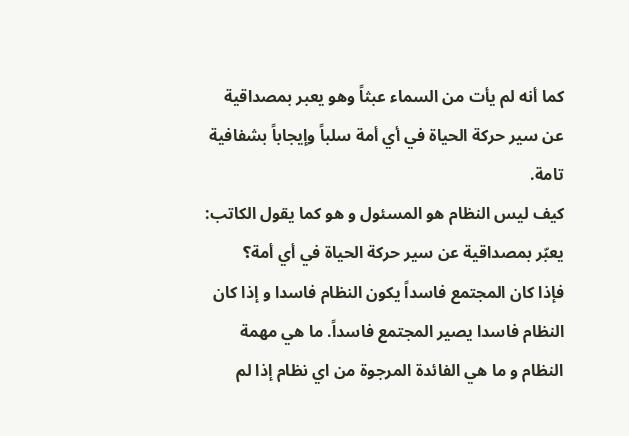كما أنه لم يأت من السماء عبثاً وهو يعبر بمصداقية عن سير حركة الحياة في أي أمة سلباً وإيجاباً بشفافية تامة.
كيف ليس النظام هو المسئول و هو كما يقول الكاتب: يعبّر بمصداقية عن سير حركة الحياة في أي أمة؟
فإذا كان المجتمع فاسداً يكون النظام فاسدا و إذا كان النظام فاسدا يصير المجتمع فاسداً. ما هي مهمة النظام و ما هي الفائدة المرجوة من اي نظام إذا لم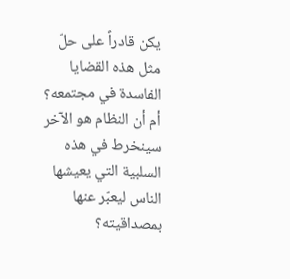يكن قادراً على حلّ مثل هذه القضايا الفاسدة في مجتمعه؟ أم أن النظام هو الآخر سينخرط في هذه السلبية التي يعيشها الناس ليعبّر عنها بمصداقيته؟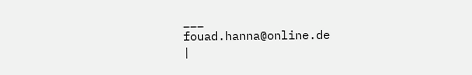___
fouad.hanna@online.de
|